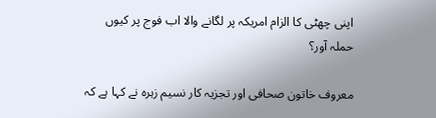اپنی چھٹی کا الزام امریکہ پر لگانے والا اب فوج پر کیوں حملہ آور؟

معروف خاتون صحافی اور تجزیہ کار نسیم زہرہ نے کہا ہے کہ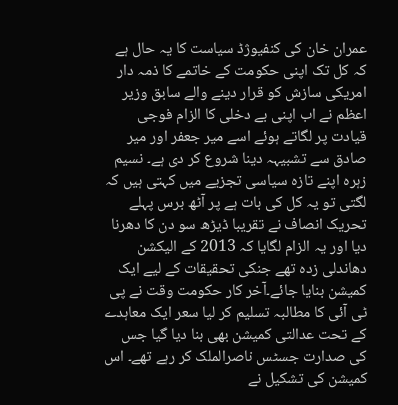عمران خان کی کنفیوژڈ سیاست کا یہ حال ہے کہ کل تک اپنی حکومت کے خاتمے کا ذمہ دار امریکی سازش کو قرار دینے والے سابق وزیر اعظم نے اب اپنی بے دخلی کا الزام فوجی قیادت پر لگاتے ہوئے اسے میر جعفر اور میر صادق سے تشبیہہ دینا شروع کر دی ہے۔ نسیم زہرہ اپنے تازہ سیاسی تجزیے میں کہتی ہیں کہ لگتی تو یہ کل کی بات ہے پر آٹھ برس پہلے تحریک انصاف نے تقریبا ڈیڑھ سو دن کا دھرنا دیا اور یہ الزام لگایا کہ 2013 کے الیکشن دھاندلی زدہ تھے جنکی تحقیقات کے لیے ایک کمیشن بنایا جائے۔آخر کار حکومت وقت نے پی ٹی آئی کا مطالبہ تسلیم کر لیا سعر ایک معاہدے کے تحت عدالتی کمیشن بھی بنا دیا گیا جس کی صدارت جسٹس ناصرالملک کر رہے تھے۔ اس کمیشن کی تشکیل نے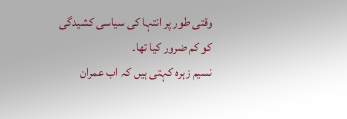وقتی طور پر انتہا کی سیاسی کشیدگی کو کم ضرور کیا تھا۔
نسیم زہرہ کہتی ہیں کہ اب عمران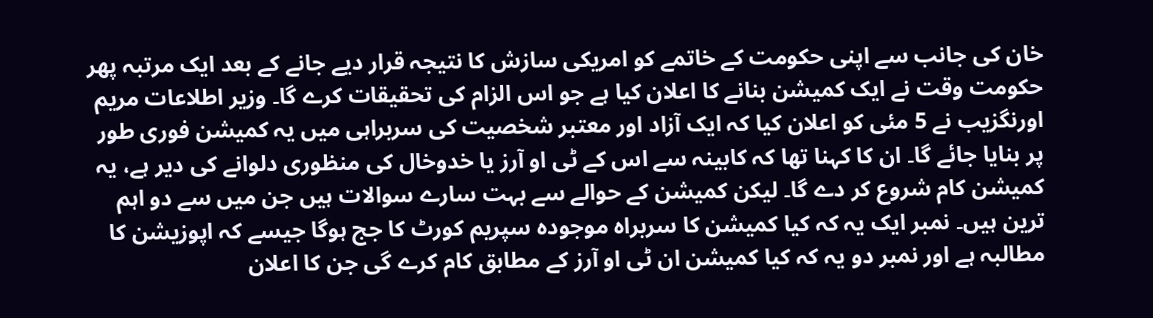خان کی جانب سے اپنی حکومت کے خاتمے کو امریکی سازش کا نتیجہ قرار دیے جانے کے بعد ایک مرتبہ پھر حکومت وقت نے ایک کمیشن بنانے کا اعلان کیا ہے جو اس الزام کی تحقیقات کرے گا۔ وزیر اطلاعات مریم اورنگزیب نے 5 مئی کو اعلان کیا کہ ایک آزاد اور معتبر شخصیت کی سربراہی میں یہ کمیشن فوری طور پر بنایا جائے گا۔ ان کا کہنا تھا کہ کابینہ سے اس کے ٹی او آرز یا خدوخال کی منظوری دلوانے کی دیر ہے، یہ کمیشن کام شروع کر دے گا۔ لیکن کمیشن کے حوالے سے بہت سارے سوالات ہیں جن میں سے دو اہم ترین ہیں۔ نمبر ایک یہ کہ کیا کمیشن کا سربراہ موجودہ سپریم کورٹ کا جج ہوگا جیسے کہ اپوزیشن کا مطالبہ ہے اور نمبر دو یہ کہ کیا کمیشن ان ٹی او آرز کے مطابق کام کرے گی جن کا اعلان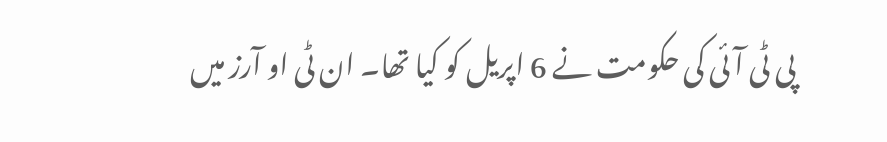پی ٹی آئی کی حکومت نے 6 اپریل کو کیا تھا۔ ان ٹی او آرز میں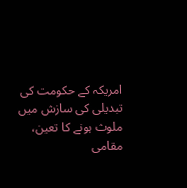امریکہ کے حکومت کی تبدیلی کی سازش میں ملوث ہونے کا تعین، مقامی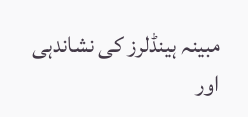مبینہ ہینڈلرز کی نشاندہی اور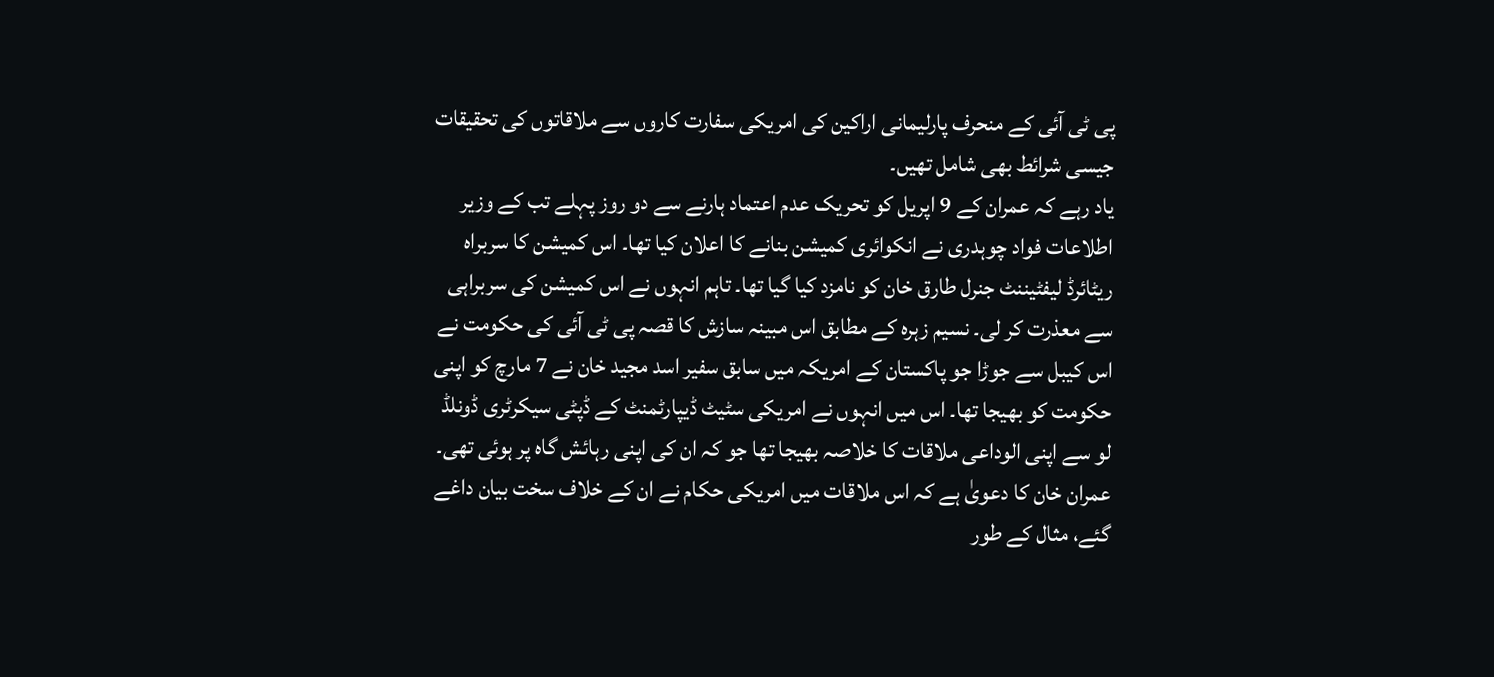پی ٹی آئی کے منحرف پارلیمانی اراکین کی امریکی سفارت کاروں سے ملاقاتوں کی تحقیقات جیسی شرائط بھی شامل تھیں۔
یاد رہے کہ عمران کے 9 اپریل کو تحریک عدم اعتماد ہارنے سے دو روز پہلے تب کے وزیر اطلاعات فواد چوہدری نے انکوائری کمیشن بنانے کا اعلان کیا تھا۔ اس کمیشن کا سربراہ ریٹائرڈ لیفٹیننٹ جنرل طارق خان کو نامزد کیا گیا تھا۔ تاہم انہوں نے اس کمیشن کی سربراہی سے معذرت کر لی۔ نسیم زہرہ کے مطابق اس مبینہ سازش کا قصہ پی ٹی آئی کی حکومت نے اس کیبل سے جوڑا جو پاکستان کے امریکہ میں سابق سفیر اسد مجید خان نے 7 مارچ کو اپنی حکومت کو بھیجا تھا۔ اس میں انہوں نے امریکی سٹیٹ ڈیپارٹمنٹ کے ڈپٹی سیکرٹری ڈونلڈ لو سے اپنی الوداعی ملاقات کا خلاصہ بھیجا تھا جو کہ ان کی اپنی رہائش گاہ پر ہوئی تھی۔ عمران خان کا دعویٰ ہے کہ اس ملاقات میں امریکی حکام نے ان کے خلاف سخت بیان داغے گئے، مثال کے طور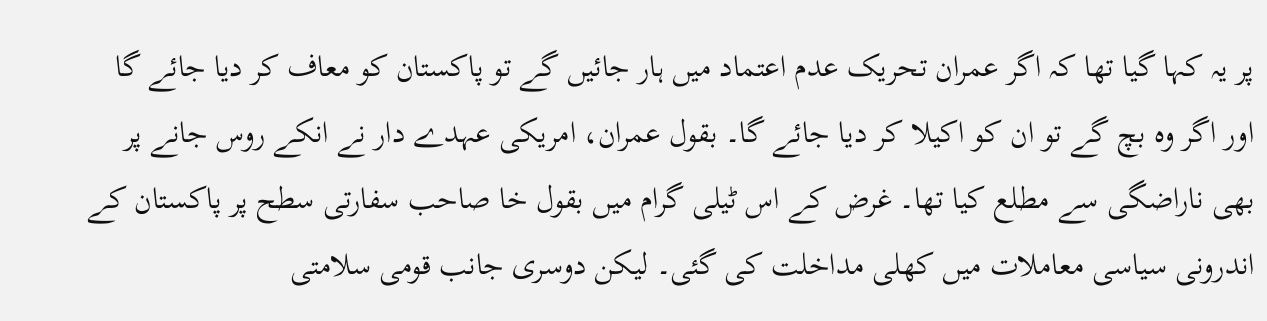پر یہ کہا گیا تھا کہ اگر عمران تحریک عدم اعتماد میں ہار جائیں گے تو پاکستان کو معاف کر دیا جائے گا اور اگر وہ بچ گے تو ان کو اکیلا کر دیا جائے گا۔ بقول عمران، امریکی عہدے دار نے انکے روس جانے پر بھی ناراضگی سے مطلع کیا تھا۔ غرض کے اس ٹیلی گرام میں بقول خا صاحب سفارتی سطح پر پاکستان کے اندرونی سیاسی معاملات میں کھلی مداخلت کی گئی۔ لیکن دوسری جانب قومی سلامتی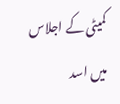کمیٹی کے اجلاس میں اسد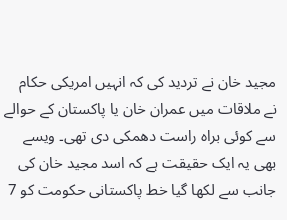مجید خان نے تردید کی کہ انہیں امریکی حکام نے ملاقات میں عمران خان یا پاکستان کے حوالے سے کوئی براہ راست دھمکی دی تھی۔ ویسے بھی یہ ایک حقیقت ہے کہ اسد مجید خان کی جانب سے لکھا گیا خط پاکستانی حکومت کو 7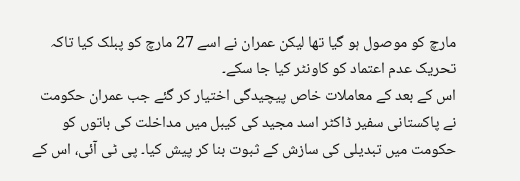مارچ کو موصول ہو گیا تھا لیکن عمران نے اسے 27 مارچ کو پبلک کیا تاکہ تحریک عدم اعتماد کو کاونٹر کیا جا سکے۔
اس کے بعد کے معاملات خاص پیچیدگی اختیار کر گئے جب عمران حکومت نے پاکستانی سفیر ڈاکٹر اسد مجید کی کیبل میں مداخلت کی باتوں کو حکومت میں تبدیلی کی سازش کے ثبوت بنا کر پیش کیا۔ پی ٹی آئی، اس کے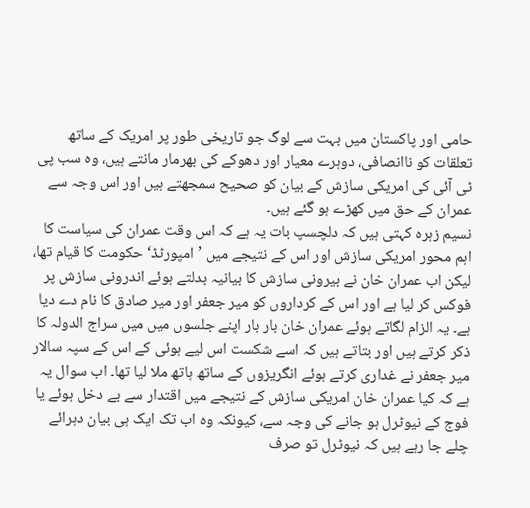حامی اور پاکستان میں بہت سے لوگ جو تاریخی طور پر امریک کے ساتھ تعلقات کو ناانصافی، دوہرے معیار اور دھوکے کی بھرمار مانتے ہیں، وہ سب پی ٹی آئی کی امریکی سازش کے بیان کو صحیح سمجھتے ہیں اور اس وجہ سے عمران کے حق میں کھڑے ہو گئے ہیں۔
نسیم زہرہ کہتی ہیں کہ دلچسپ بات یہ ہے کہ اس وقت عمران کی سیاست کا اہم محور امریکی سازش اور اس کے نتیجے میں ’امپورٹڈ‘ حکومت کا قیام تھا، لیکن اب عمران خان نے بیرونی سازش کا بیانیہ بدلتے ہوئے اندرونی سازش پر فوکس کر لیا ہے اور اس کے کرداروں کو میر جعفر اور میر صادق کا نام دے دیا ہے۔ یہ الزام لگاتے ہوئے عمران خان بار بار اپنے جلسوں میں میں سراج الدولہ کا ذکر کرتے ہیں اور بتاتے ہیں کہ اسے شکست اس لیے ہوئی کے اس کے سپہ سالار میر جعفر نے غداری کرتے ہوئے انگریزوں کے ساتھ ہاتھ ملا لیا تھا۔ اب سوال یہ ہے کہ کیا عمران خان امریکی سازش کے نتیجے میں اقتدار سے بے دخل ہوئے یا فوج کے نیوٹرل ہو جانے کی وجہ سے، کیونکہ وہ اب تک ایک ہی بیان دہرائے چلے جا رہے ہیں کہ نیوٹرل تو صرف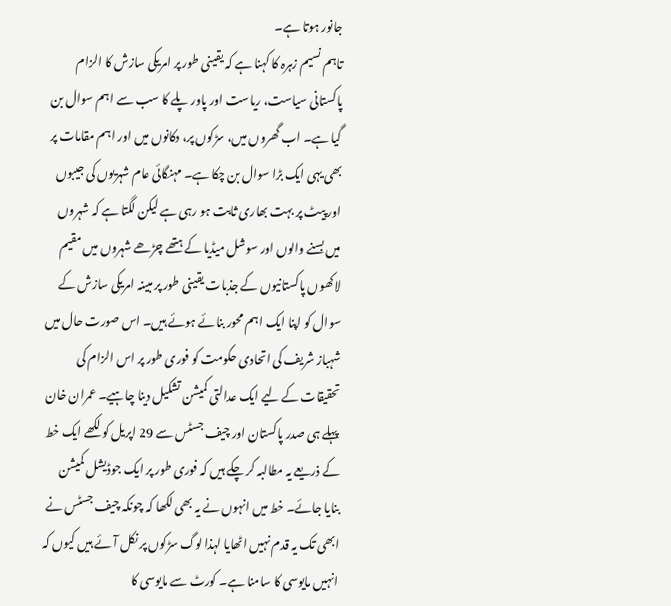جانور ہوتا ہے۔
تاہم نسیم زہرہ کا کہنا ہے کہ یقینی طور پر امریکی سازش کا الزام پاکستانی سیاست، ریاست اور پاور پلے کا سب سے اہم سوال بن گیا ہے۔ اب گھروں میں، سڑکوں پر، دکانوں میں اور اہم مقامات پر بھی یہی ایک بڑا سوال بن چکا ہے۔ مہنگائی عام شہریوں کی جیبوں اور پیٹ پر بہت بھاری ثابت ہو رہی ہے لیکن لگتا ہے کہ شہروں میں بسنے والوں اور سوشل میڈیا کے ہتھے چڑھے شہروں میں مقیم لاکھوں پاکستانیوں کے جذبات یقینی طور پر مبینہ امریکی سازش کے سوال کو اپنا ایک اہم محور بنائے ہوئے ہیں۔ اس صورت حال میں شہباز شریف کی اتحادی حکومت کو فوری طور پر اس الزام کی تحقیقات کے لیے ایک عدالتی کمیشن تشکیل دینا چاہیے۔ عمران خان پہلے ہی صدر پاکستان اور چیف جسٹس سے 29 اپریل کو لکھے ایک خط کے ذریعے یہ مطالبہ کر چکے ہیں کہ فوری طور پر ایک جوڈیشل کمیشن بنایا جائے۔ خط میں انہوں نے یہ بھی لکھا کہ چونکہ چیف جسٹس نے ابھی تک یہ قدم نہیں اٹھایا لہذا لوگ سڑکوں پر نکل آئے ہیں کیوں کہ انہیں مایوسی کا سامنا ہے۔ کورٹ سے مایوسی کا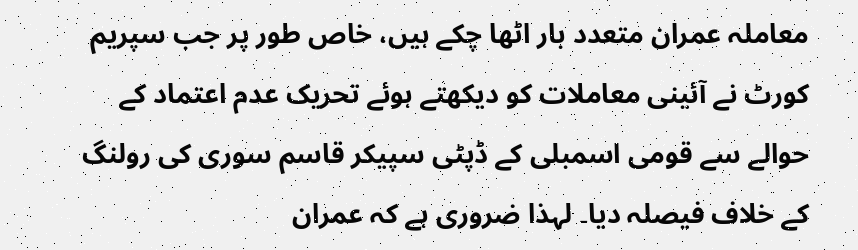معاملہ عمران متعدد بار اٹھا چکے ہیں، خاص طور پر جب سپریم کورٹ نے آئینی معاملات کو دیکھتے ہوئے تحریک عدم اعتماد کے حوالے سے قومی اسمبلی کے ڈپٹی سپیکر قاسم سوری کی رولنگ کے خلاف فیصلہ دیا۔ لہذا ضروری ہے کہ عمران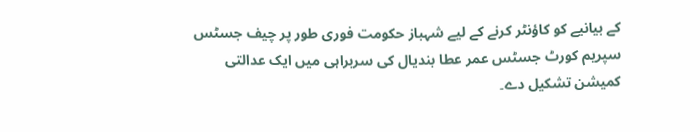کے بیانیے کو کاؤنٹر کرنے کے لیے شہباز حکومت فوری طور پر چیف جسٹس سپریم کورٹ جسٹس عمر عطا بندیال کی سربراہی میں ایک عدالتی کمیشن تشکیل دے۔